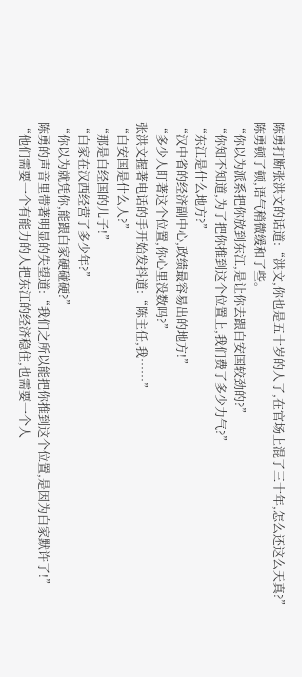陈勇打断张洪文的话道:“洪文,你也是五十岁的人了,在官场上混了三十年,怎么还这么天真?”
陈勇顿了顿,语气稍微缓和了些。
“你以为派系把你放到东江,是让你去跟白安国较劲的?”
“你知不知道,为了把你推到这个位置上,我们费了多少力气?”
“东江是什么地方?”
“汉中省的经济副中心,政绩最容易出的地方!”
“多少人盯著这个位置,你心里没数吗?”
张洪文握著电话的手开始发抖道:“陈主任,我……”
“白安国是什么人?”
“那是白经国的儿子!”
“白家在汉西经营了多少年?”
“你以为就凭你,能跟白家硬碰硬?”
陈勇的声音里带著明显的失望道:“我们之所以能把你推到这个位置,是因为白家默许了!”
“他们需要一个有能力的人把东江的经济稳住,也需要一个人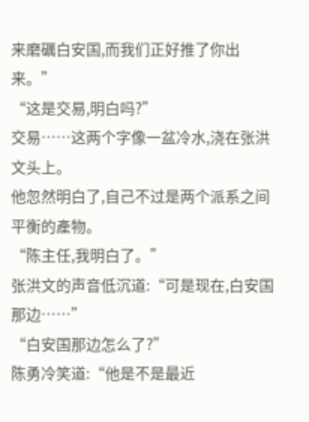来磨礪白安国,而我们正好推了你出来。”
“这是交易,明白吗?”
交易……这两个字像一盆冷水,浇在张洪文头上。
他忽然明白了,自己不过是两个派系之间平衡的產物。
“陈主任,我明白了。”
张洪文的声音低沉道:“可是现在,白安国那边……”
“白安国那边怎么了?”
陈勇冷笑道:“他是不是最近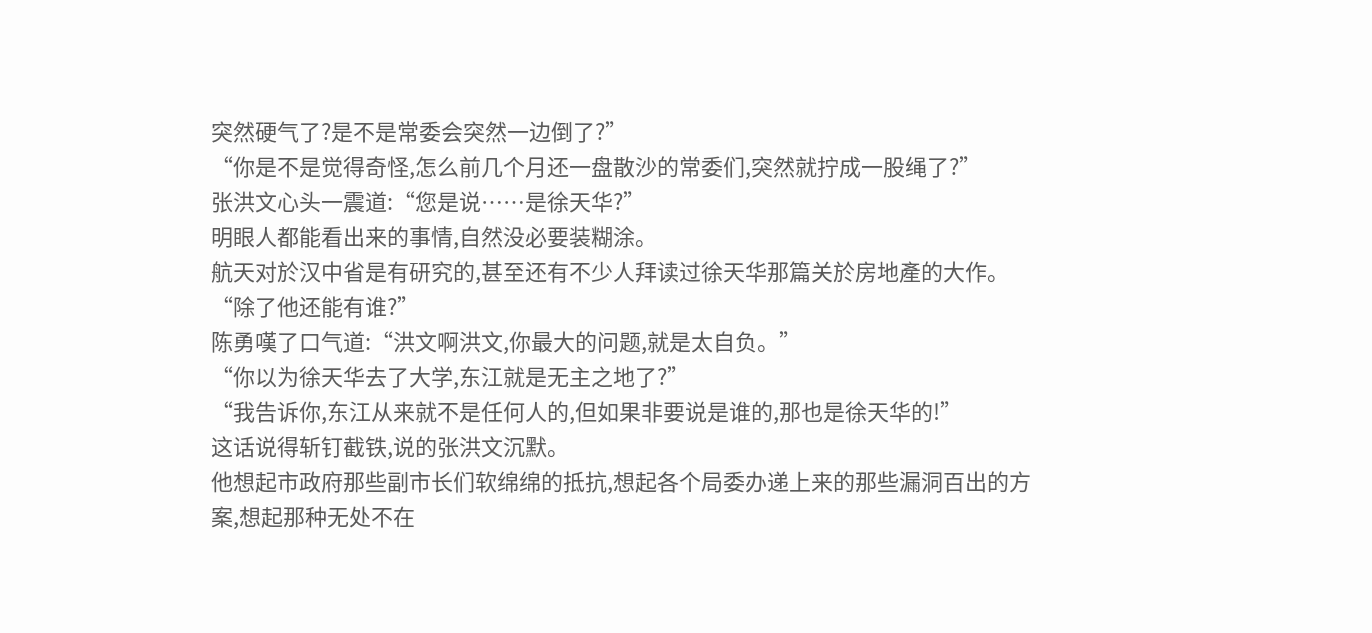突然硬气了?是不是常委会突然一边倒了?”
“你是不是觉得奇怪,怎么前几个月还一盘散沙的常委们,突然就拧成一股绳了?”
张洪文心头一震道:“您是说……是徐天华?”
明眼人都能看出来的事情,自然没必要装糊涂。
航天对於汉中省是有研究的,甚至还有不少人拜读过徐天华那篇关於房地產的大作。
“除了他还能有谁?”
陈勇嘆了口气道:“洪文啊洪文,你最大的问题,就是太自负。”
“你以为徐天华去了大学,东江就是无主之地了?”
“我告诉你,东江从来就不是任何人的,但如果非要说是谁的,那也是徐天华的!”
这话说得斩钉截铁,说的张洪文沉默。
他想起市政府那些副市长们软绵绵的抵抗,想起各个局委办递上来的那些漏洞百出的方案,想起那种无处不在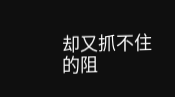却又抓不住的阻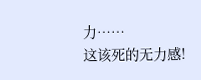力……
这该死的无力感!